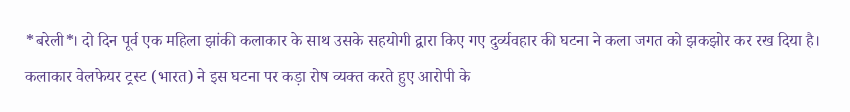*बरेली*। दो दिन पूर्व एक महिला झांकी कलाकार के साथ उसके सहयोगी द्वारा किए गए दुर्व्यवहार की घटना ने कला जगत को झकझोर कर रख दिया है। कलाकार वेलफेयर ट्रस्ट (भारत) ने इस घटना पर कड़ा रोष व्यक्त करते हुए आरोपी के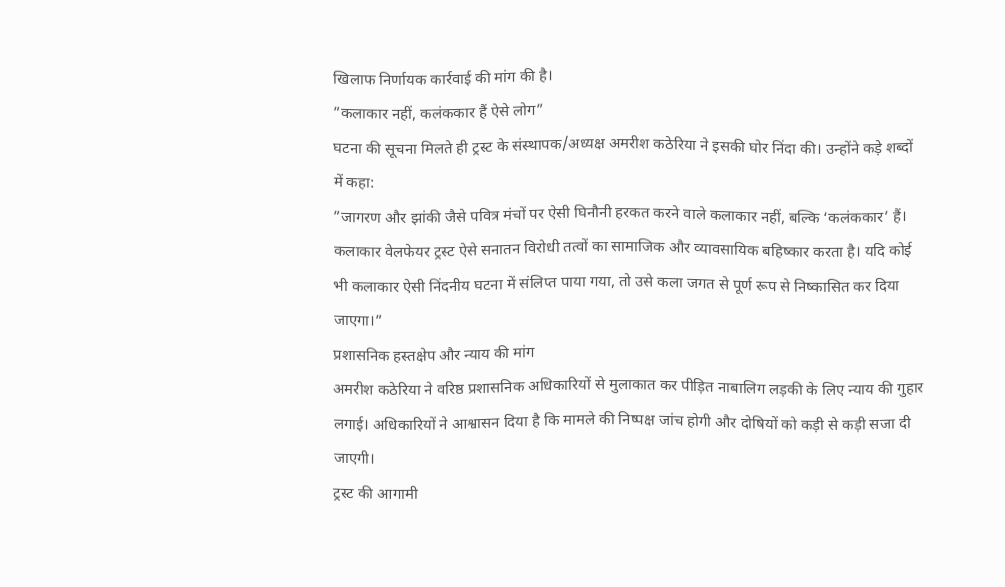खिलाफ निर्णायक कार्रवाई की मांग की है।
”कलाकार नहीं, कलंककार हैं ऐसे लोग”
घटना की सूचना मिलते ही ट्रस्ट के संस्थापक/अध्यक्ष अमरीश कठेरिया ने इसकी घोर निंदा की। उन्होंने कड़े शब्दों में कहा:
”जागरण और झांकी जैसे पवित्र मंचों पर ऐसी घिनौनी हरकत करने वाले कलाकार नहीं, बल्कि ‘कलंककार’ हैं। कलाकार वेलफेयर ट्रस्ट ऐसे सनातन विरोधी तत्वों का सामाजिक और व्यावसायिक बहिष्कार करता है। यदि कोई भी कलाकार ऐसी निंदनीय घटना में संलिप्त पाया गया, तो उसे कला जगत से पूर्ण रूप से निष्कासित कर दिया जाएगा।”
प्रशासनिक हस्तक्षेप और न्याय की मांग
अमरीश कठेरिया ने वरिष्ठ प्रशासनिक अधिकारियों से मुलाकात कर पीड़ित नाबालिग लड़की के लिए न्याय की गुहार लगाई। अधिकारियों ने आश्वासन दिया है कि मामले की निष्पक्ष जांच होगी और दोषियों को कड़ी से कड़ी सजा दी जाएगी।
ट्रस्ट की आगामी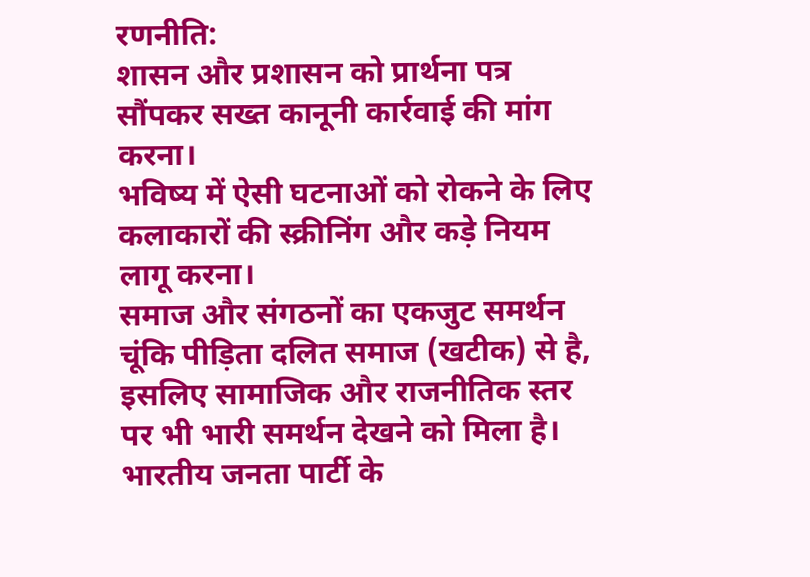रणनीति:
शासन और प्रशासन को प्रार्थना पत्र सौंपकर सख्त कानूनी कार्रवाई की मांग करना।
भविष्य में ऐसी घटनाओं को रोकने के लिए कलाकारों की स्क्रीनिंग और कड़े नियम लागू करना।
समाज और संगठनों का एकजुट समर्थन
चूंकि पीड़िता दलित समाज (खटीक) से है, इसलिए सामाजिक और राजनीतिक स्तर पर भी भारी समर्थन देखने को मिला है। भारतीय जनता पार्टी के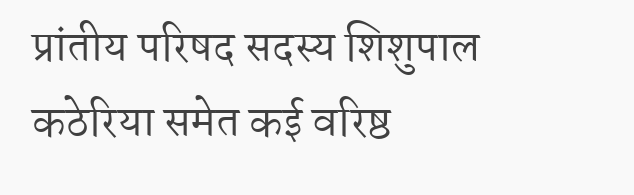प्रांतीय परिषद सदस्य शिशुपाल कठेरिया समेत कई वरिष्ठ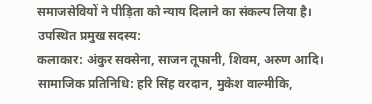समाजसेवियों ने पीड़िता को न्याय दिलाने का संकल्प लिया है।
उपस्थित प्रमुख सदस्य:
कलाकार: अंकुर सक्सेना, साजन तूफानी, शिवम, अरुण आदि।
सामाजिक प्रतिनिधि: हरि सिंह वरदान, मुकेश वाल्मीकि,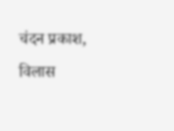चंदन प्रकाश, विलास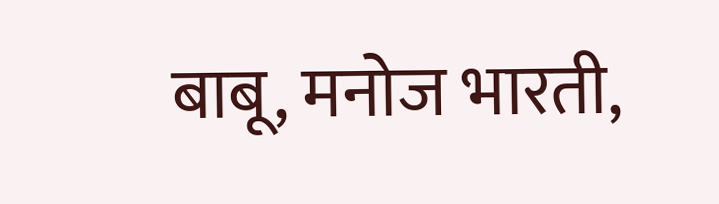बाबू, मनोज भारती,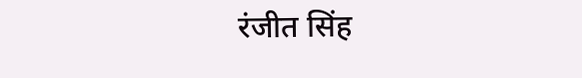रंजीत सिंह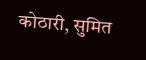कोठारी, सुमित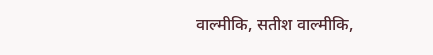वाल्मीकि, सतीश वाल्मीकि,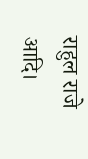राहुल राजे आदि।